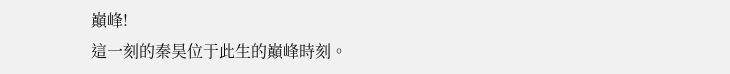巔峰!
這一刻的秦昊位于此生的巔峰時刻。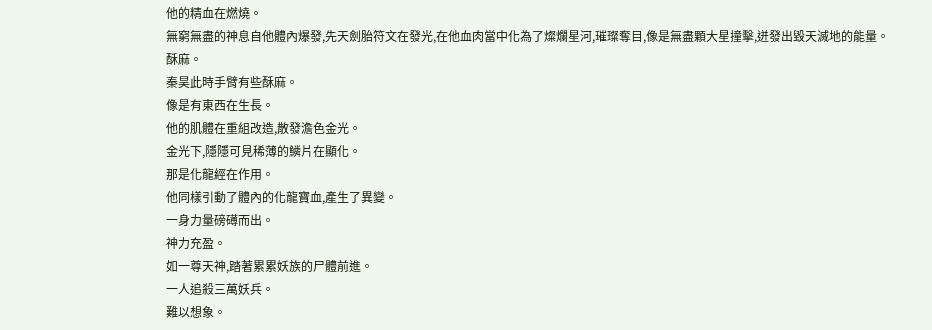他的精血在燃燒。
無窮無盡的神息自他體內爆發,先天劍胎符文在發光,在他血肉當中化為了燦爛星河,璀璨奪目,像是無盡顆大星撞擊,迸發出毀天滅地的能量。
酥麻。
秦昊此時手臂有些酥麻。
像是有東西在生長。
他的肌體在重組改造,散發澹色金光。
金光下,隱隱可見稀薄的鱗片在顯化。
那是化龍經在作用。
他同樣引動了體內的化龍寶血,產生了異變。
一身力量磅礡而出。
神力充盈。
如一尊天神,踏著累累妖族的尸體前進。
一人追殺三萬妖兵。
難以想象。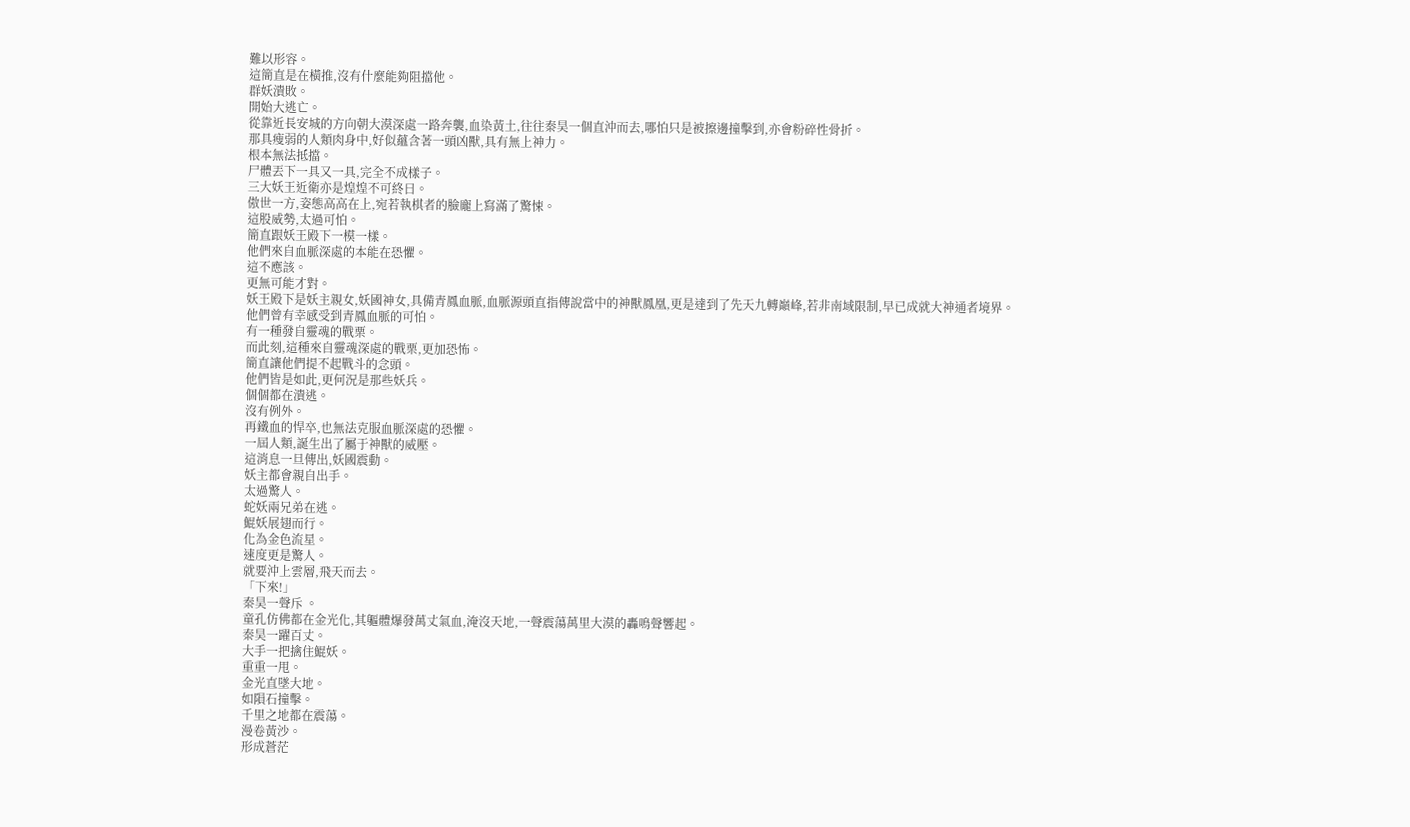難以形容。
這簡直是在橫推,沒有什麼能夠阻擋他。
群妖潰敗。
開始大逃亡。
從靠近長安城的方向朝大漠深處一路奔襲,血染黃土,往往秦昊一個直沖而去,哪怕只是被擦邊撞擊到,亦會粉碎性骨折。
那具瘦弱的人類肉身中,好似蘊含著一頭凶獸,具有無上神力。
根本無法抵擋。
尸體丟下一具又一具,完全不成樣子。
三大妖王近衛亦是煌煌不可終日。
傲世一方,姿態高高在上,宛若執棋者的臉龐上寫滿了驚悚。
這股威勢,太過可怕。
簡直跟妖王殿下一模一樣。
他們來自血脈深處的本能在恐懼。
這不應該。
更無可能才對。
妖王殿下是妖主親女,妖國神女,具備青鳳血脈,血脈源頭直指傳說當中的神獸鳳凰,更是達到了先天九轉巔峰,若非南域限制,早已成就大神通者境界。
他們曾有幸感受到青鳳血脈的可怕。
有一種發自靈魂的戰栗。
而此刻,這種來自靈魂深處的戰栗,更加恐怖。
簡直讓他們提不起戰斗的念頭。
他們皆是如此,更何況是那些妖兵。
個個都在潰逃。
沒有例外。
再鐵血的悍卒,也無法克服血脈深處的恐懼。
一屆人類,誕生出了屬于神獸的威壓。
這消息一旦傳出,妖國震動。
妖主都會親自出手。
太過驚人。
蛇妖兩兄弟在逃。
鯤妖展翅而行。
化為金色流星。
速度更是驚人。
就要沖上雲層,飛天而去。
「下來!」
秦昊一聲斥 。
童孔仿佛都在金光化,其軀體爆發萬丈氣血,淹沒天地,一聲震蕩萬里大漠的轟鳴聲響起。
秦昊一躍百丈。
大手一把擒住鯤妖。
重重一甩。
金光直墜大地。
如隕石撞擊。
千里之地都在震蕩。
漫卷黃沙。
形成蒼茫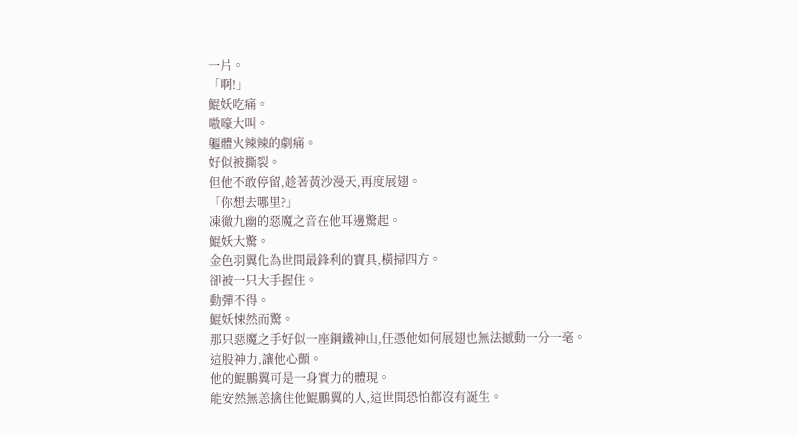一片。
「啊!」
鯤妖吃痛。
嗷嚎大叫。
軀體火辣辣的劇痛。
好似被撕裂。
但他不敢停留,趁著黃沙漫天,再度展翅。
「你想去哪里?」
凍徹九幽的惡魔之音在他耳邊驚起。
鯤妖大驚。
金色羽翼化為世間最鋒利的寶具,橫掃四方。
卻被一只大手握住。
動彈不得。
鯤妖悚然而驚。
那只惡魔之手好似一座鋼鐵神山,任憑他如何展翅也無法撼動一分一毫。
這股神力,讓他心顫。
他的鯤鵬翼可是一身實力的體現。
能安然無恙擒住他鯤鵬翼的人,這世間恐怕都沒有誕生。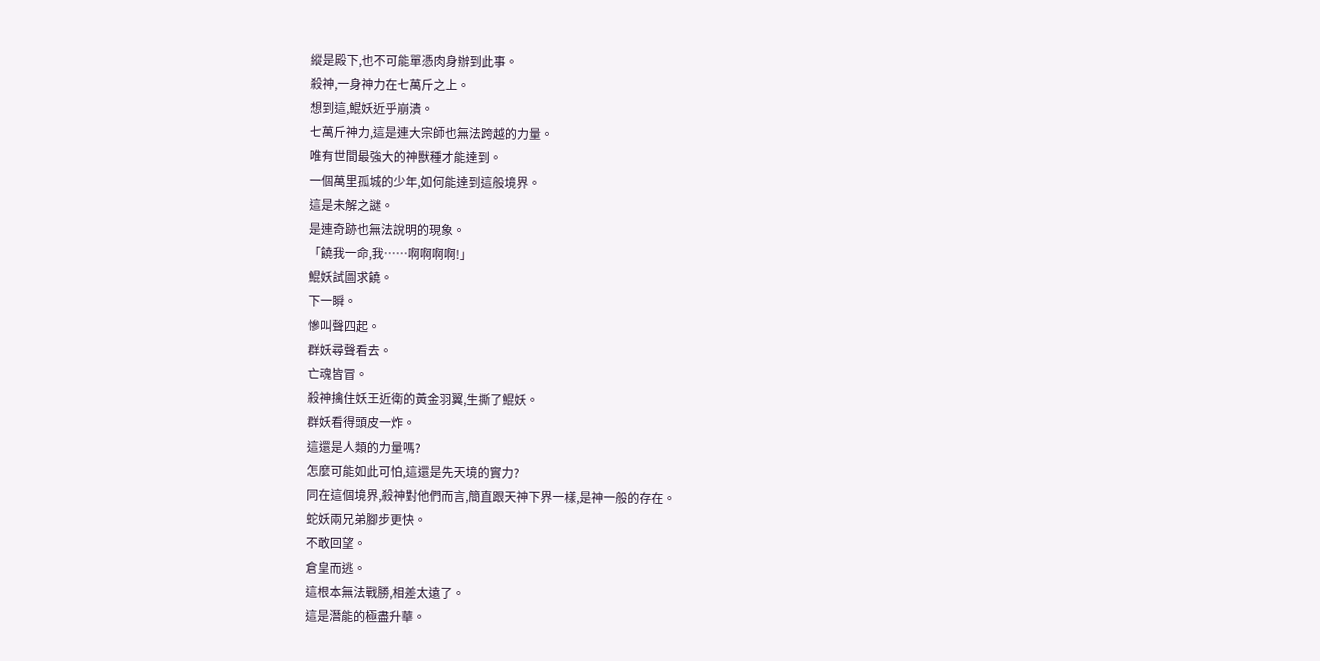縱是殿下,也不可能單憑肉身辦到此事。
殺神,一身神力在七萬斤之上。
想到這,鯤妖近乎崩潰。
七萬斤神力,這是連大宗師也無法跨越的力量。
唯有世間最強大的神獸種才能達到。
一個萬里孤城的少年,如何能達到這般境界。
這是未解之謎。
是連奇跡也無法說明的現象。
「饒我一命,我……啊啊啊啊!」
鯤妖試圖求饒。
下一瞬。
慘叫聲四起。
群妖尋聲看去。
亡魂皆冒。
殺神擒住妖王近衛的黃金羽翼,生撕了鯤妖。
群妖看得頭皮一炸。
這還是人類的力量嗎?
怎麼可能如此可怕,這還是先天境的實力?
同在這個境界,殺神對他們而言,簡直跟天神下界一樣,是神一般的存在。
蛇妖兩兄弟腳步更快。
不敢回望。
倉皇而逃。
這根本無法戰勝,相差太遠了。
這是潛能的極盡升華。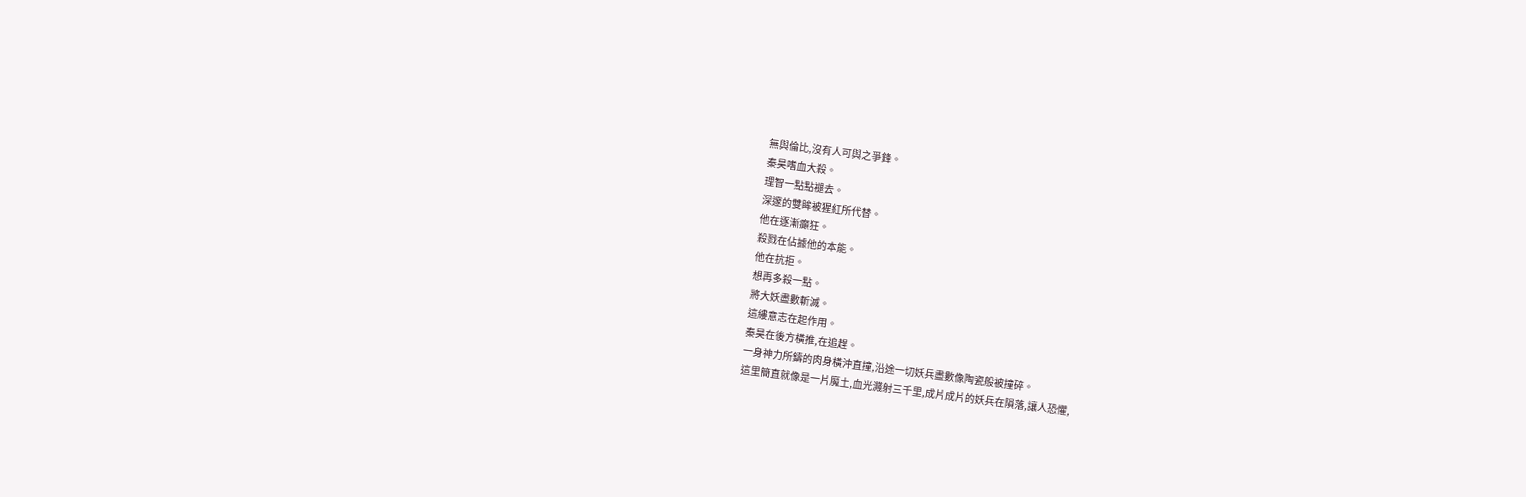無與倫比,沒有人可與之爭鋒。
秦昊嗜血大殺。
理智一點點褪去。
深邃的雙眸被猩紅所代替。
他在逐漸癲狂。
殺戮在佔據他的本能。
他在抗拒。
想再多殺一點。
將大妖盡數斬滅。
這縷意志在起作用。
秦昊在後方橫推,在追趕。
一身神力所鑄的肉身橫沖直撞,沿途一切妖兵盡數像陶瓷般被撞碎。
這里簡直就像是一片魔土,血光濺射三千里,成片成片的妖兵在隕落,讓人恐懼,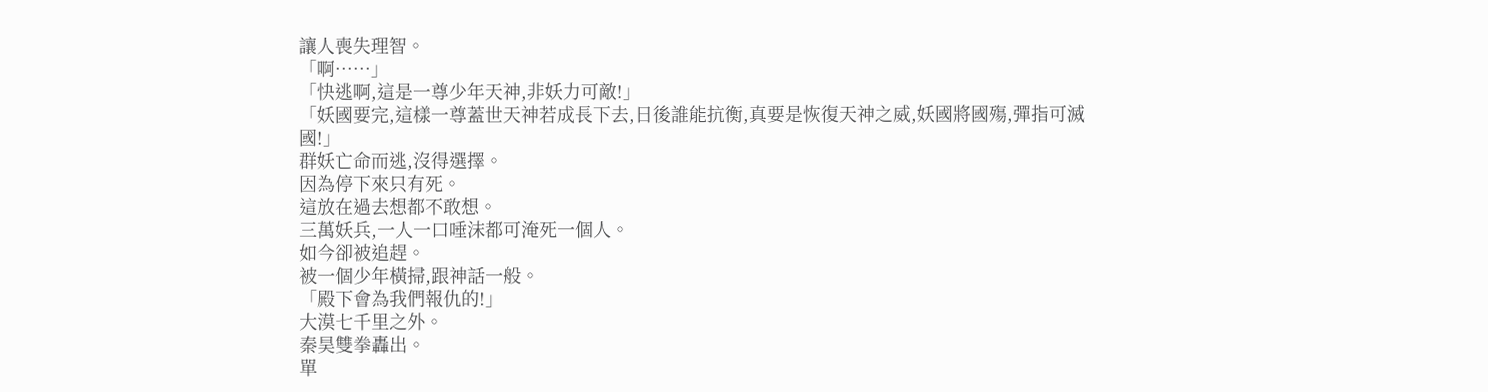讓人喪失理智。
「啊……」
「快逃啊,這是一尊少年天神,非妖力可敵!」
「妖國要完,這樣一尊蓋世天神若成長下去,日後誰能抗衡,真要是恢復天神之威,妖國將國殤,彈指可滅國!」
群妖亡命而逃,沒得選擇。
因為停下來只有死。
這放在過去想都不敢想。
三萬妖兵,一人一口唾沫都可淹死一個人。
如今卻被追趕。
被一個少年橫掃,跟神話一般。
「殿下會為我們報仇的!」
大漠七千里之外。
秦昊雙拳轟出。
單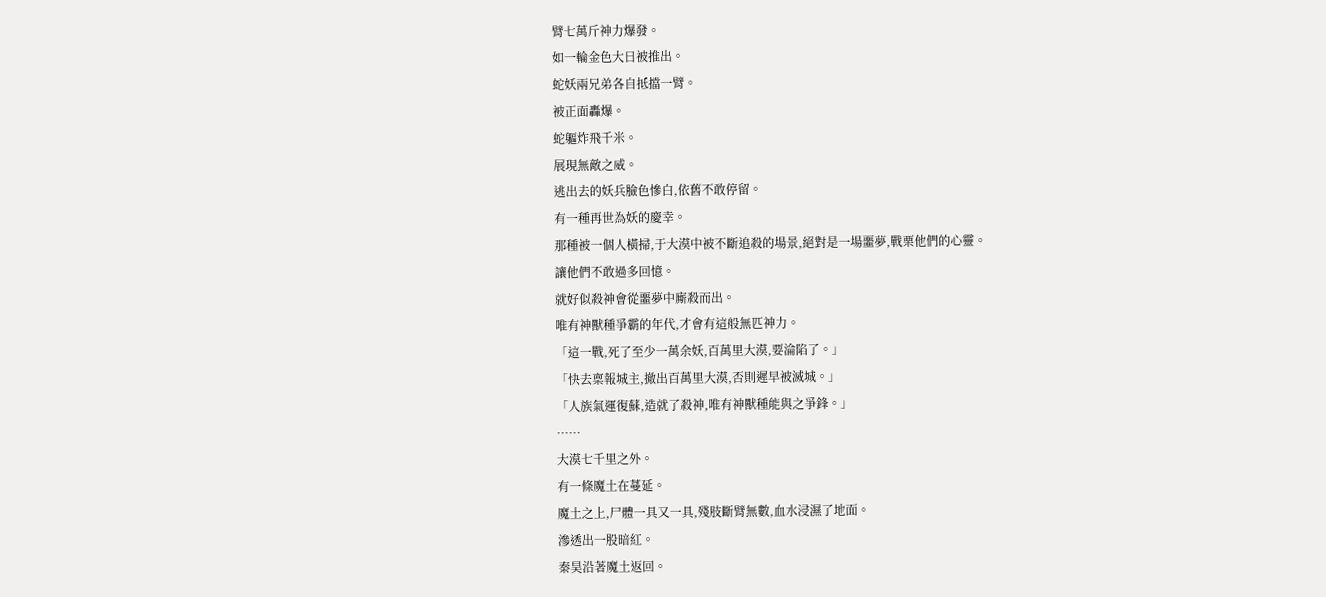臂七萬斤神力爆發。
如一輪金色大日被推出。
蛇妖兩兄弟各自抵擋一臂。
被正面轟爆。
蛇軀炸飛千米。
展現無敵之威。
逃出去的妖兵臉色慘白,依舊不敢停留。
有一種再世為妖的慶幸。
那種被一個人橫掃,于大漠中被不斷追殺的場景,絕對是一場噩夢,戰栗他們的心靈。
讓他們不敢過多回憶。
就好似殺神會從噩夢中廝殺而出。
唯有神獸種爭霸的年代,才會有這般無匹神力。
「這一戰,死了至少一萬余妖,百萬里大漠,要淪陷了。」
「快去稟報城主,撤出百萬里大漠,否則遲早被滅城。」
「人族氣運復蘇,造就了殺神,唯有神獸種能與之爭鋒。」
……
大漠七千里之外。
有一條魔土在蔓延。
魔土之上,尸體一具又一具,殘肢斷臂無數,血水浸濕了地面。
滲透出一股暗紅。
秦昊沿著魔土返回。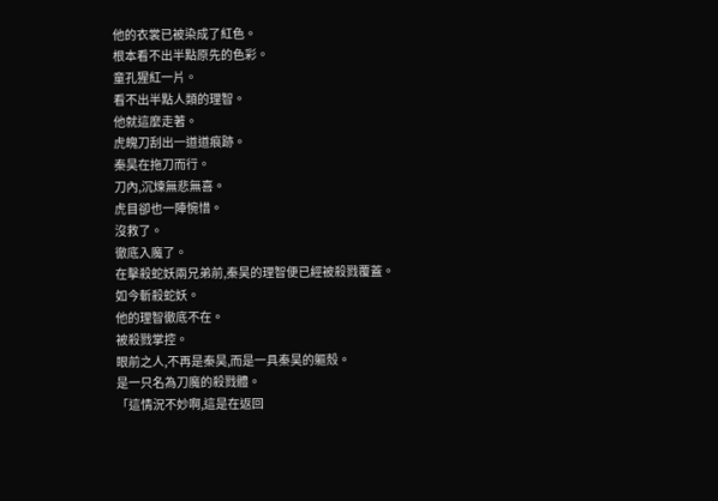他的衣裳已被染成了紅色。
根本看不出半點原先的色彩。
童孔猩紅一片。
看不出半點人類的理智。
他就這麼走著。
虎魄刀刮出一道道痕跡。
秦昊在拖刀而行。
刀內,沉煉無悲無喜。
虎目卻也一陣惋惜。
沒救了。
徹底入魔了。
在擊殺蛇妖兩兄弟前,秦昊的理智便已經被殺戮覆蓋。
如今斬殺蛇妖。
他的理智徹底不在。
被殺戮掌控。
眼前之人,不再是秦昊,而是一具秦昊的軀殼。
是一只名為刀魔的殺戮體。
「這情況不妙啊,這是在返回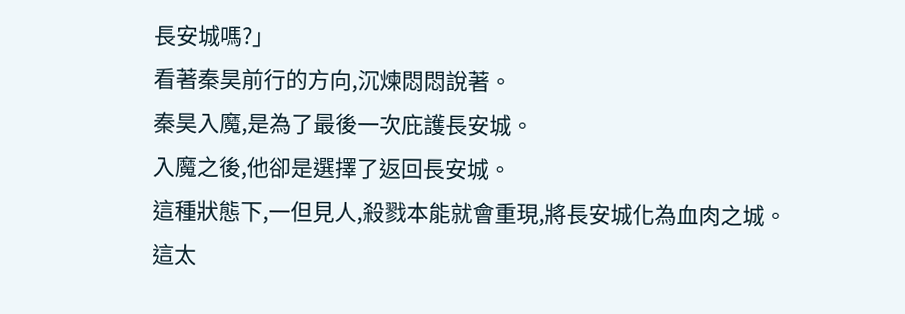長安城嗎?」
看著秦昊前行的方向,沉煉悶悶說著。
秦昊入魔,是為了最後一次庇護長安城。
入魔之後,他卻是選擇了返回長安城。
這種狀態下,一但見人,殺戮本能就會重現,將長安城化為血肉之城。
這太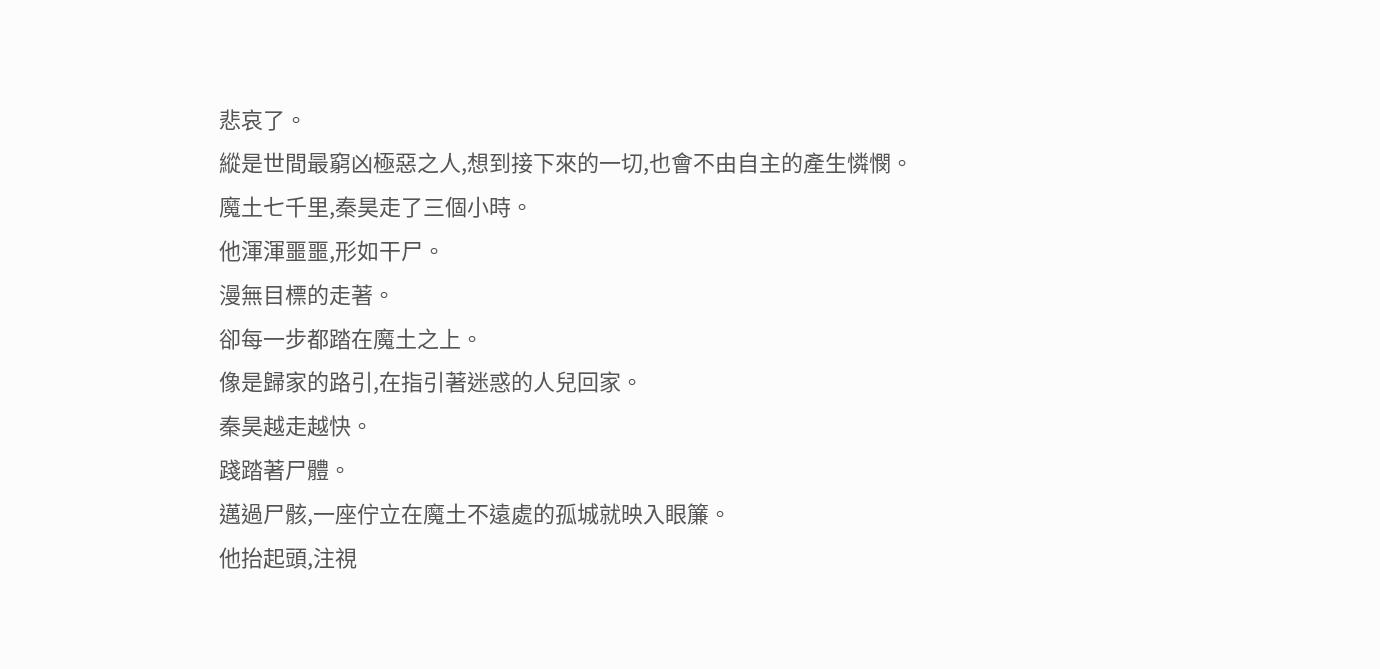悲哀了。
縱是世間最窮凶極惡之人,想到接下來的一切,也會不由自主的產生憐憫。
魔土七千里,秦昊走了三個小時。
他渾渾噩噩,形如干尸。
漫無目標的走著。
卻每一步都踏在魔土之上。
像是歸家的路引,在指引著迷惑的人兒回家。
秦昊越走越快。
踐踏著尸體。
邁過尸骸,一座佇立在魔土不遠處的孤城就映入眼簾。
他抬起頭,注視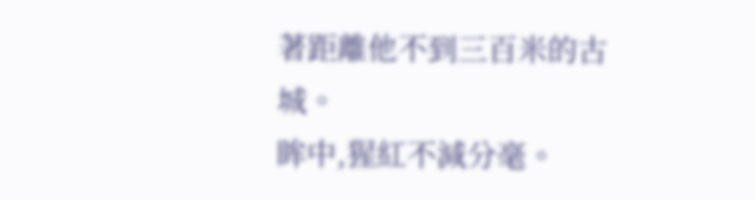著距離他不到三百米的古城。
眸中,猩紅不減分毫。